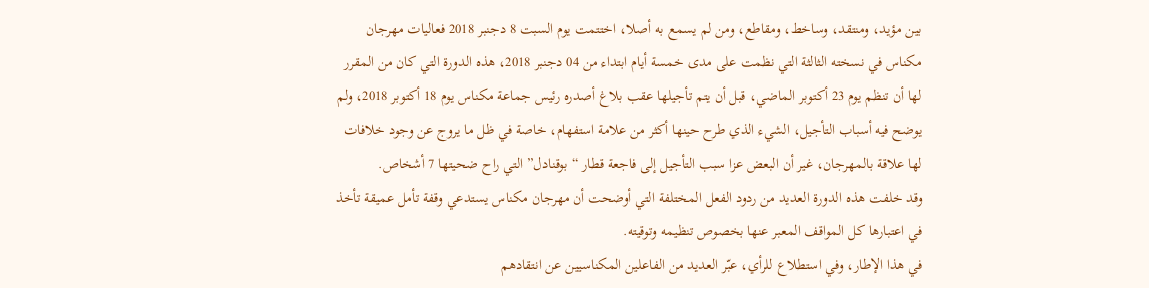بين مؤيد، ومنتقد، وساخط، ومقاطع، ومن لم يسمع به أصلا، اختتمت يوم السبت 8 دجنبر 2018 فعاليات مهرجان مكناس في نسخته الثالثة التي نظمت على مدى خمسة أيام ابتداء من 04 دجنبر 2018، هذه الدورة التي كان من المقرر لها أن تنظم يوم 23 أكتوبر الماضي، قبل أن يتم تأجيلها عقب بلاغ أصدره رئيس جماعة مكناس يوم 18 أكتوبر 2018، ولم يوضح فيه أسباب التأجيل، الشيء الذي طرح حينها أكثر من علامة استفهام، خاصة في ظل ما يروج عن وجود خلافات لها علاقة بالمهرجان، غير أن البعض عزا سبب التأجيل إلى فاجعة قطار “بوقنادل” التي راح ضحيتها 7 أشخاص.
وقد خلفت هذه الدورة العديد من ردود الفعل المختلفة التي أوضحت أن مهرجان مكناس يستدعي وقفة تأمل عميقة تأخذ في اعتبارها كل المواقف المعبر عنها بخصوص تنظيمه وتوقيته.
في هذا الإطار، وفي استطلاع للرأي، عبّر العديد من الفاعلين المكناسيين عن انتقادهم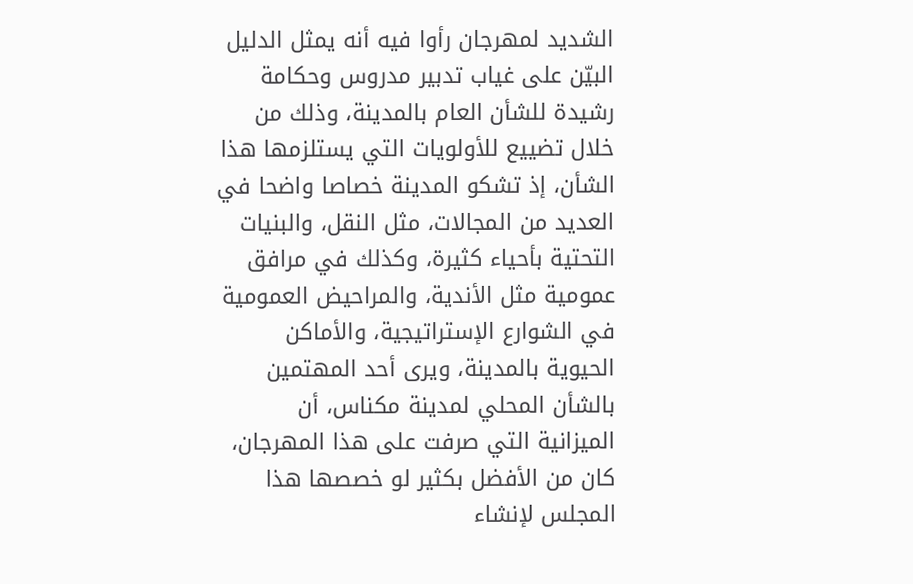الشديد لمهرجان رأوا فيه أنه يمثل الدليل البيّن على غياب تدبير مدروس وحكامة رشيدة للشأن العام بالمدينة، وذلك من خلال تضييع للأولويات التي يستلزمها هذا الشأن، إذ تشكو المدينة خصاصا واضحا في العديد من المجالات، مثل النقل، والبنيات التحتية بأحياء كثيرة، وكذلك في مرافق عمومية مثل الأندية، والمراحيض العمومية في الشوارع الإستراتيجية، والأماكن الحيوية بالمدينة، ويرى أحد المهتمين بالشأن المحلي لمدينة مكناس، أن الميزانية التي صرفت على هذا المهرجان، كان من الأفضل بكثير لو خصصها هذا المجلس لإنشاء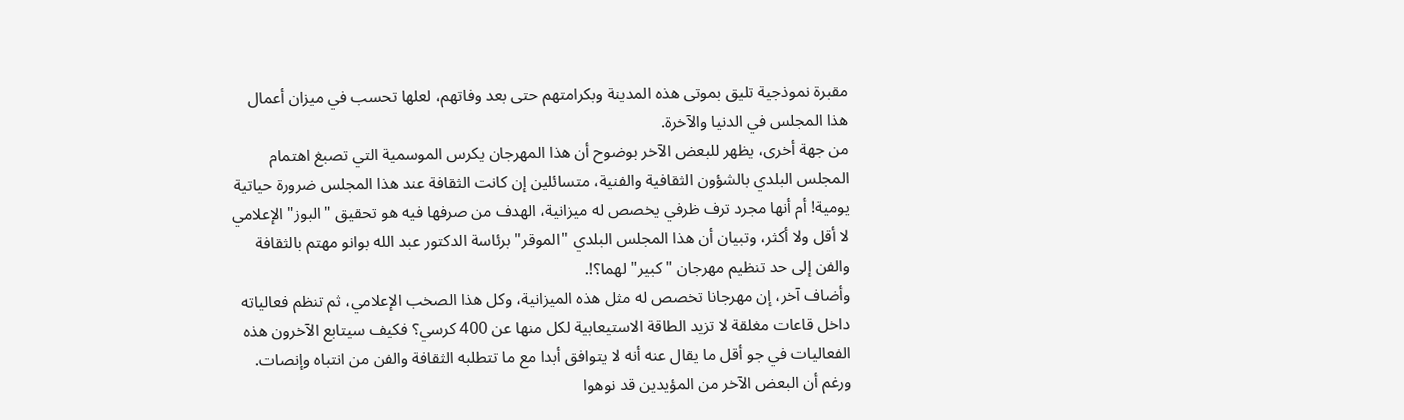مقبرة نموذجية تليق بموتى هذه المدينة وبكرامتهم حتى بعد وفاتهم، لعلها تحسب في ميزان أعمال هذا المجلس في الدنيا والآخرة.
من جهة أخرى، يظهر للبعض الآخر بوضوح أن هذا المهرجان يكرس الموسمية التي تصبغ اهتمام المجلس البلدي بالشؤون الثقافية والفنية، متسائلين إن كانت الثقافة عند هذا المجلس ضرورة حياتية يومية! أم أنها مجرد ترف ظرفي يخصص له ميزانية، الهدف من صرفها فيه هو تحقيق "البوز" الإعلامي لا أقل ولا أكثر، وتبيان أن هذا المجلس البلدي "الموقر" برئاسة الدكتور عبد الله بوانو مهتم بالثقافة والفن إلى حد تنظيم مهرجان "كبير" لهما؟!.
وأضاف آخر، إن مهرجانا تخصص له مثل هذه الميزانية، وكل هذا الصخب الإعلامي، ثم تنظم فعالياته داخل قاعات مغلقة لا تزيد الطاقة الاستيعابية لكل منها عن 400 كرسي؟ فكيف سيتابع الآخرون هذه الفعاليات في جو أقل ما يقال عنه أنه لا يتوافق أبدا مع ما تتطلبه الثقافة والفن من انتباه وإنصات.
ورغم أن البعض الآخر من المؤيدين قد نوهوا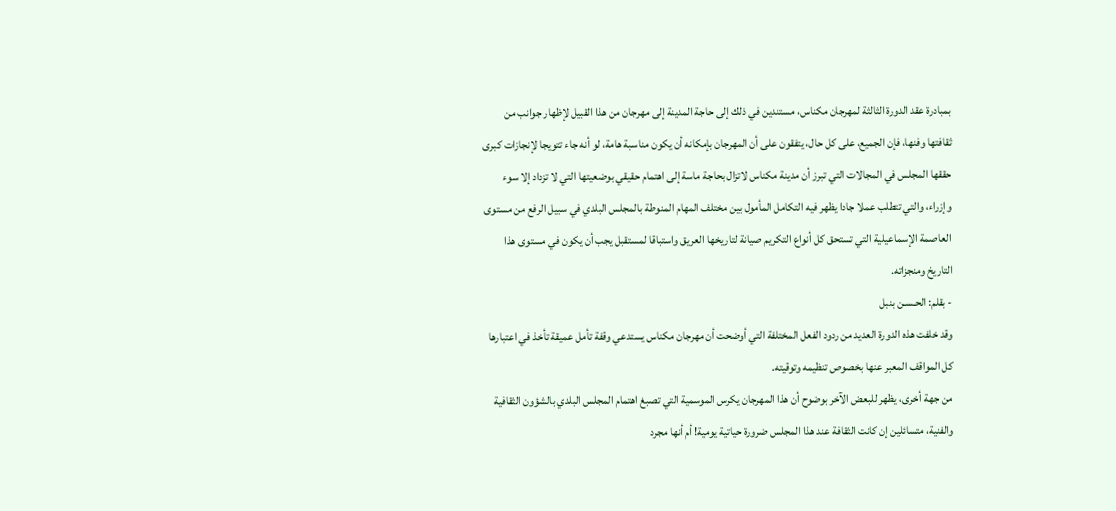بمبادرة عقد الدورة الثالثة لمهرجان مكناس، مستندين في ذلك إلى حاجة المدينة إلى مهرجان من هذا القبيل لإظهار جوانب من ثقافتها وفنها، فإن الجميع، على كل حال، يتفقون على أن المهرجان بإمكانه أن يكون مناسبة هامة، لو أنه جاء تتويجا لإنجازات كبرى حققها المجلس في المجالات التي تبرز أن مدينة مكناس لاتزال بحاجة ماسة إلى اهتمام حقيقي بوضعيتها التي لا تزداد إلا سوء وإزراء، والتي تتطلب عملا جادا يظهر فيه التكامل المأمول بين مختلف المهام المنوطة بالمجلس البلدي في سبيل الرفع من مستوى العاصمة الإسماعيلية التي تستحق كل أنواع التكريم صيانة لتاريخها العريق واستباقا لمستقبل يجب أن يكون في مستوى هذا التاريخ ومنجزاته.
- بقلم: الحـسـن بنبل
وقد خلفت هذه الدورة العديد من ردود الفعل المختلفة التي أوضحت أن مهرجان مكناس يستدعي وقفة تأمل عميقة تأخذ في اعتبارها كل المواقف المعبر عنها بخصوص تنظيمه وتوقيته.
من جهة أخرى، يظهر للبعض الآخر بوضوح أن هذا المهرجان يكرس الموسمية التي تصبغ اهتمام المجلس البلدي بالشؤون الثقافية والفنية، متسائلين إن كانت الثقافة عند هذا المجلس ضرورة حياتية يومية! أم أنها مجرد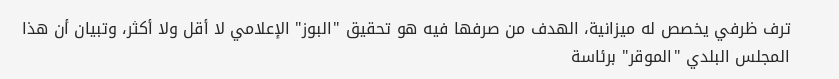ترف ظرفي يخصص له ميزانية، الهدف من صرفها فيه هو تحقيق "البوز" الإعلامي لا أقل ولا أكثر، وتبيان أن هذا المجلس البلدي "الموقر" برئاسة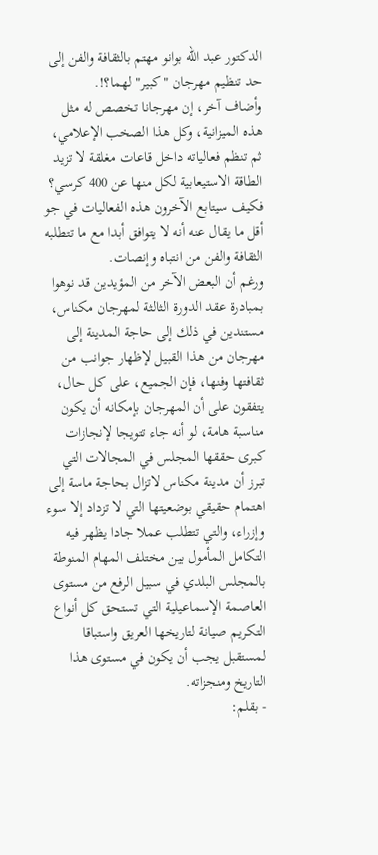الدكتور عبد الله بوانو مهتم بالثقافة والفن إلى حد تنظيم مهرجان "كبير" لهما؟!.
وأضاف آخر، إن مهرجانا تخصص له مثل هذه الميزانية، وكل هذا الصخب الإعلامي، ثم تنظم فعالياته داخل قاعات مغلقة لا تزيد الطاقة الاستيعابية لكل منها عن 400 كرسي؟ فكيف سيتابع الآخرون هذه الفعاليات في جو أقل ما يقال عنه أنه لا يتوافق أبدا مع ما تتطلبه الثقافة والفن من انتباه وإنصات.
ورغم أن البعض الآخر من المؤيدين قد نوهوا بمبادرة عقد الدورة الثالثة لمهرجان مكناس، مستندين في ذلك إلى حاجة المدينة إلى مهرجان من هذا القبيل لإظهار جوانب من ثقافتها وفنها، فإن الجميع، على كل حال، يتفقون على أن المهرجان بإمكانه أن يكون مناسبة هامة، لو أنه جاء تتويجا لإنجازات كبرى حققها المجلس في المجالات التي تبرز أن مدينة مكناس لاتزال بحاجة ماسة إلى اهتمام حقيقي بوضعيتها التي لا تزداد إلا سوء وإزراء، والتي تتطلب عملا جادا يظهر فيه التكامل المأمول بين مختلف المهام المنوطة بالمجلس البلدي في سبيل الرفع من مستوى العاصمة الإسماعيلية التي تستحق كل أنواع التكريم صيانة لتاريخها العريق واستباقا لمستقبل يجب أن يكون في مستوى هذا التاريخ ومنجزاته.
- بقلم: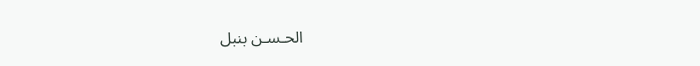الحـسـن بنبل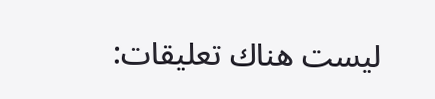ليست هناك تعليقات: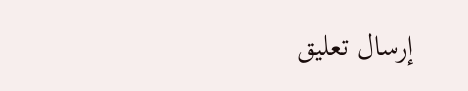إرسال تعليق